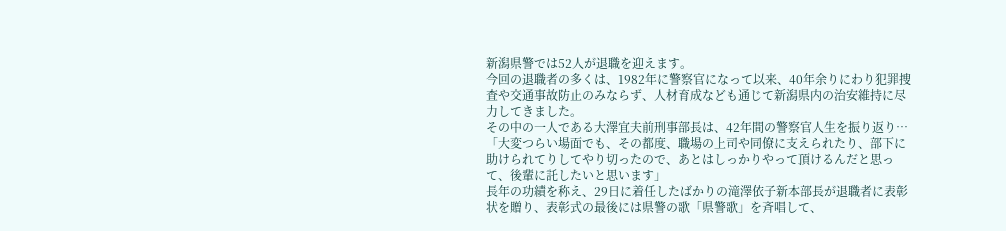新潟県警では52人が退職を迎えます。
今回の退職者の多くは、1982年に警察官になって以来、40年余りにわり犯罪捜査や交通事故防止のみならず、人材育成なども通じて新潟県内の治安維持に尽力してきました。
その中の一人である大澤宜夫前刑事部長は、42年間の警察官人生を振り返り…
「大変つらい場面でも、その都度、職場の上司や同僚に支えられたり、部下に助けられてりしてやり切ったので、あとはしっかりやって頂けるんだと思って、後輩に託したいと思います」
長年の功績を称え、29日に着任したばかりの滝澤依子新本部長が退職者に表彰状を贈り、表彰式の最後には県警の歌「県警歌」を斉唱して、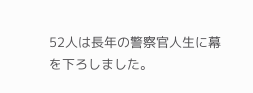52人は長年の警察官人生に幕を下ろしました。